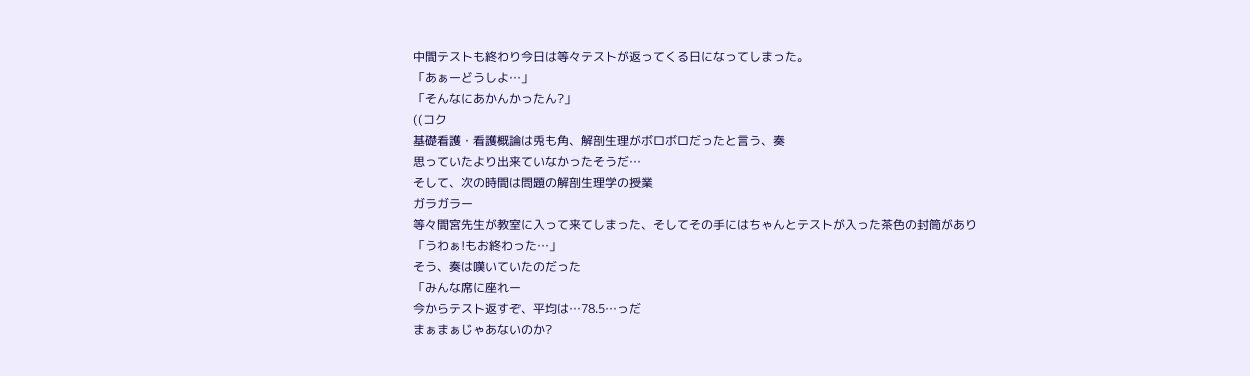中間テストも終わり今日は等々テストが返ってくる日になってしまった。
「あぁーどうしよ…」
「そんなにあかんかったん?」
((コク
基礎看護・看護概論は兎も角、解剖生理がボロボロだったと言う、奏
思っていたより出来ていなかったそうだ…
そして、次の時間は問題の解剖生理学の授業
ガラガラー
等々間宮先生が教室に入って来てしまった、そしてその手にはちゃんとテストが入った茶色の封筒があり
「うわぁ!もお終わった…」
そう、奏は嘆いていたのだった
「みんな席に座れー
今からテスト返すぞ、平均は…78.5…っだ
まぁまぁじゃあないのか?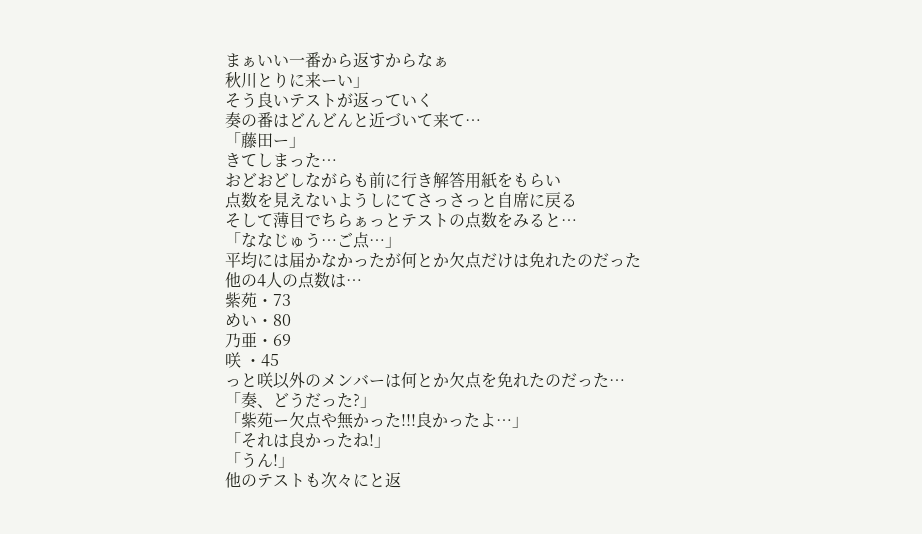まぁいい一番から返すからなぁ
秋川とりに来ーい」
そう良いテストが返っていく
奏の番はどんどんと近づいて来て…
「藤田ー」
きてしまった…
おどおどしながらも前に行き解答用紙をもらい
点数を見えないようしにてさっさっと自席に戻る
そして薄目でちらぁっとテストの点数をみると…
「ななじゅう…ご点…」
平均には届かなかったが何とか欠点だけは免れたのだった
他の4人の点数は…
紫苑・73
めい・80
乃亜・69
咲 ・45
っと咲以外のメンバーは何とか欠点を免れたのだった…
「奏、どうだった?」
「紫苑ー欠点や無かった!!!良かったよ…」
「それは良かったね!」
「うん!」
他のテストも次々にと返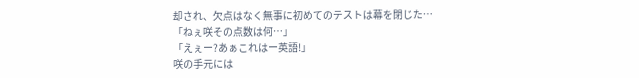却され、欠点はなく無事に初めてのテストは幕を閉じた…
「ねぇ咲その点数は何…」
「えぇー?あぁこれはー英語!」
咲の手元には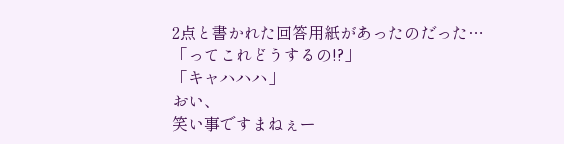2点と書かれた回答用紙があったのだった…
「ってこれどうするの!?」
「キャハハハ」
おい、
笑い事ですまねぇー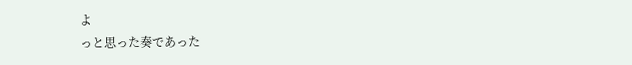よ
っと思った奏であった